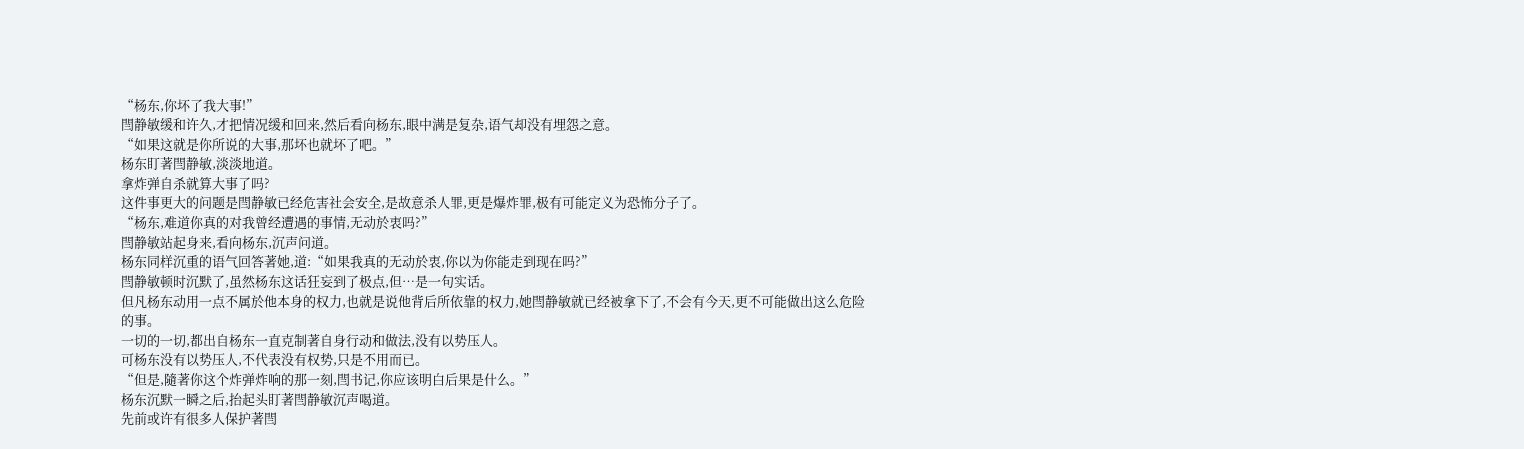“杨东,你坏了我大事!”
閆静敏缓和许久,才把情况缓和回来,然后看向杨东,眼中满是复杂,语气却没有埋怨之意。
“如果这就是你所说的大事,那坏也就坏了吧。”
杨东盯著閆静敏,淡淡地道。
拿炸弹自杀就算大事了吗?
这件事更大的问题是閆静敏已经危害社会安全,是故意杀人罪,更是爆炸罪,极有可能定义为恐怖分子了。
“杨东,难道你真的对我曾经遭遇的事情,无动於衷吗?”
閆静敏站起身来,看向杨东,沉声问道。
杨东同样沉重的语气回答著她,道:“如果我真的无动於衷,你以为你能走到现在吗?”
閆静敏顿时沉默了,虽然杨东这话狂妄到了极点,但…是一句实话。
但凡杨东动用一点不属於他本身的权力,也就是说他背后所依靠的权力,她閆静敏就已经被拿下了,不会有今天,更不可能做出这么危险的事。
一切的一切,都出自杨东一直克制著自身行动和做法,没有以势压人。
可杨东没有以势压人,不代表没有权势,只是不用而已。
“但是,隨著你这个炸弹炸响的那一刻,閆书记,你应该明白后果是什么。”
杨东沉默一瞬之后,抬起头盯著閆静敏沉声喝道。
先前或许有很多人保护著閆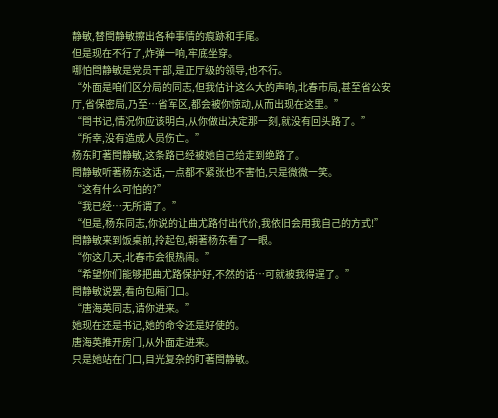静敏,替閆静敏擦出各种事情的痕跡和手尾。
但是现在不行了,炸弹一响,牢底坐穿。
哪怕閆静敏是党员干部,是正厅级的领导,也不行。
“外面是咱们区分局的同志,但我估计这么大的声响,北春市局,甚至省公安厅,省保密局,乃至…省军区,都会被你惊动,从而出现在这里。”
“閆书记,情况你应该明白,从你做出决定那一刻,就没有回头路了。”
“所幸,没有造成人员伤亡。”
杨东盯著閆静敏,这条路已经被她自己给走到绝路了。
閆静敏听著杨东这话,一点都不紧张也不害怕,只是微微一笑。
“这有什么可怕的?”
“我已经…无所谓了。”
“但是,杨东同志,你说的让曲尤路付出代价,我依旧会用我自己的方式!”
閆静敏来到饭桌前,拎起包,朝著杨东看了一眼。
“你这几天,北春市会很热闹。”
“希望你们能够把曲尤路保护好,不然的话…可就被我得逞了。”
閆静敏说罢,看向包厢门口。
“唐海英同志,请你进来。”
她现在还是书记,她的命令还是好使的。
唐海英推开房门,从外面走进来。
只是她站在门口,目光复杂的盯著閆静敏。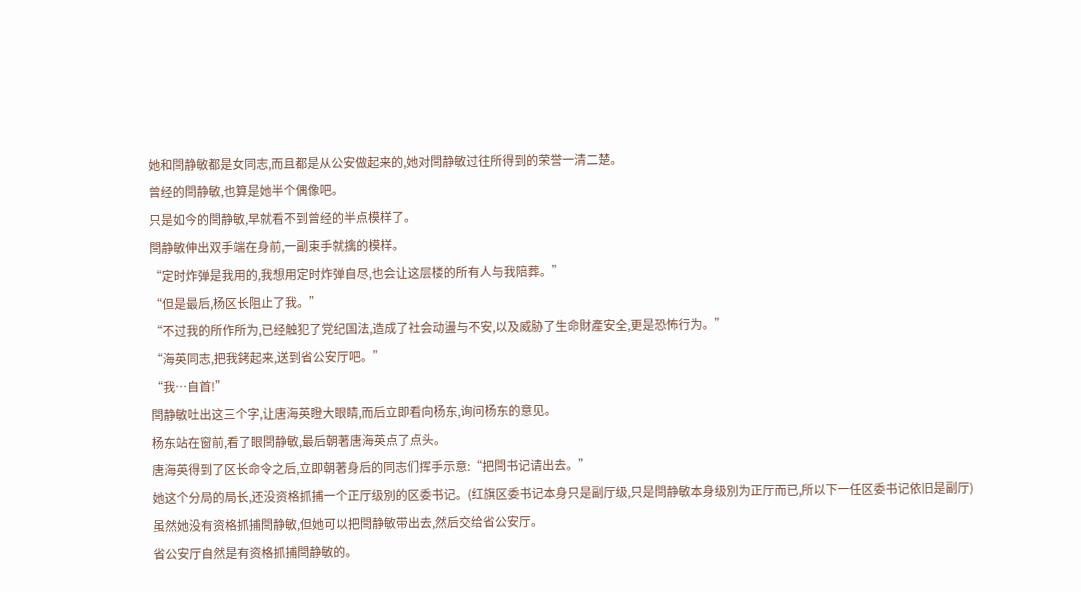她和閆静敏都是女同志,而且都是从公安做起来的,她对閆静敏过往所得到的荣誉一清二楚。
曾经的閆静敏,也算是她半个偶像吧。
只是如今的閆静敏,早就看不到曾经的半点模样了。
閆静敏伸出双手端在身前,一副束手就擒的模样。
“定时炸弹是我用的,我想用定时炸弹自尽,也会让这层楼的所有人与我陪葬。”
“但是最后,杨区长阻止了我。”
“不过我的所作所为,已经触犯了党纪国法,造成了社会动盪与不安,以及威胁了生命財產安全,更是恐怖行为。”
“海英同志,把我銬起来,送到省公安厅吧。”
“我…自首!”
閆静敏吐出这三个字,让唐海英瞪大眼睛,而后立即看向杨东,询问杨东的意见。
杨东站在窗前,看了眼閆静敏,最后朝著唐海英点了点头。
唐海英得到了区长命令之后,立即朝著身后的同志们挥手示意:“把閆书记请出去。”
她这个分局的局长,还没资格抓捕一个正厅级別的区委书记。(红旗区委书记本身只是副厅级,只是閆静敏本身级別为正厅而已,所以下一任区委书记依旧是副厅)
虽然她没有资格抓捕閆静敏,但她可以把閆静敏带出去,然后交给省公安厅。
省公安厅自然是有资格抓捕閆静敏的。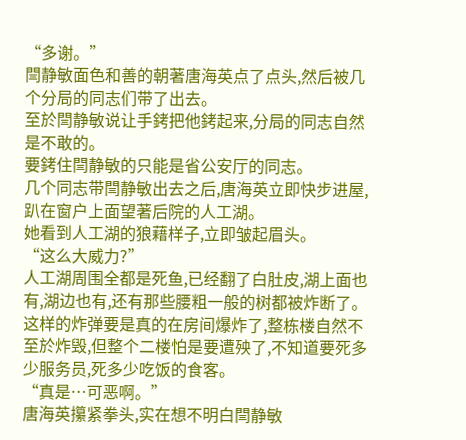“多谢。”
閆静敏面色和善的朝著唐海英点了点头,然后被几个分局的同志们带了出去。
至於閆静敏说让手銬把他銬起来,分局的同志自然是不敢的。
要銬住閆静敏的只能是省公安厅的同志。
几个同志带閆静敏出去之后,唐海英立即快步进屋,趴在窗户上面望著后院的人工湖。
她看到人工湖的狼藉样子,立即皱起眉头。
“这么大威力?”
人工湖周围全都是死鱼,已经翻了白肚皮,湖上面也有,湖边也有,还有那些腰粗一般的树都被炸断了。
这样的炸弹要是真的在房间爆炸了,整栋楼自然不至於炸毁,但整个二楼怕是要遭殃了,不知道要死多少服务员,死多少吃饭的食客。
“真是…可恶啊。”
唐海英攥紧拳头,实在想不明白閆静敏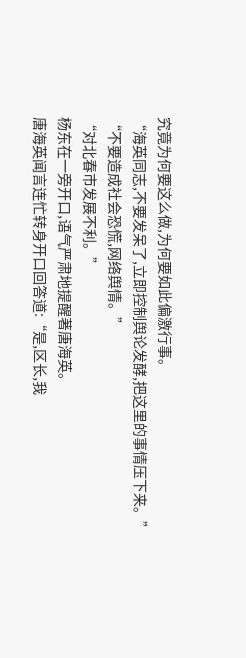究竟为何要这么做,为何要如此偏激行事。
“海英同志,不要发呆了,立即控制舆论发酵,把这里的事情压下来。”
“不要造成社会恐慌,网络舆情。”
“对北春市发展不利。”
杨东在一旁开口,语气严肃地提醒著唐海英。
唐海英闻言连忙转身开口回答道:“是,区长,我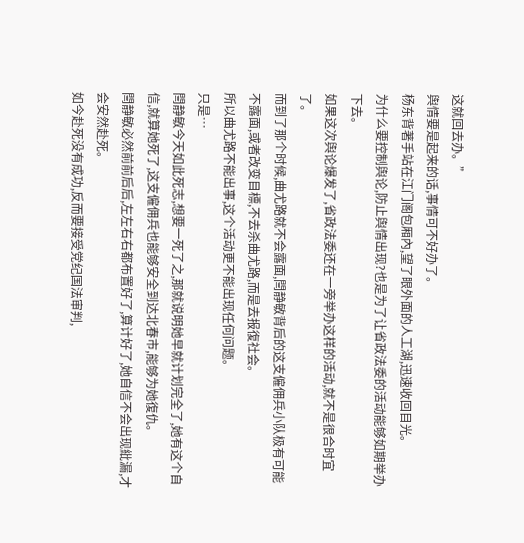这就回去办。”
舆情要是起来的话,事情可不好办了。
杨东背著手站在江门阁包厢內,望了眼外面的人工湖,迅速收回目光。
为什么要控制舆论,防止舆情出现?也是为了让省政法委的活动能够如期举办下去。
如果这次舆论爆发了,省政法委还在一旁举办这样的活动,就不是很合时宜了。
而到了那个时候,曲尤路就不会露面,閆静敏背后的这支僱佣兵小队极有可能不露面,或者改变目標,不去杀曲尤路,而是去报復社会。
所以曲尤路不能出事,这个活动更不能出现任何问题。
只是…
閆静敏今天如此死志,想要一死了之,那就说明她早就计划完全了,她有这个自信,就算她死了,这支僱佣兵也能够安全到达北春市,能够为她復仇。
閆静敏必然前前后后,左左右右都布置好了,算计好了,她自信不会出现紕漏,才会安然赴死。
如今赴死没有成功,反而要接受党纪国法审判,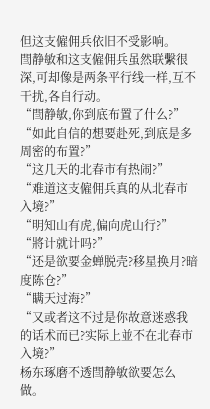但这支僱佣兵依旧不受影响。
閆静敏和这支僱佣兵虽然联繫很深,可却像是两条平行线一样,互不干扰,各自行动。
“閆静敏,你到底布置了什么?”
“如此自信的想要赴死,到底是多周密的布置?”
“这几天的北春市有热闹?”
“难道这支僱佣兵真的从北春市入境?”
“明知山有虎,偏向虎山行?”
“將计就计吗?”
“还是欲要金蝉脱壳?移星换月?暗度陈仓?”
“瞒天过海?”
“又或者这不过是你故意迷惑我的话术而已?实际上並不在北春市入境?”
杨东琢磨不透閆静敏欲要怎么做。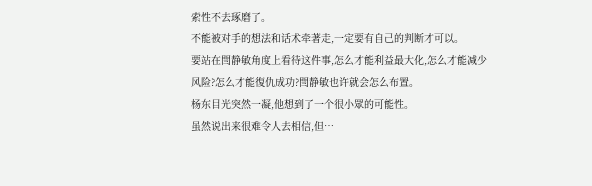索性不去琢磨了。
不能被对手的想法和话术牵著走,一定要有自己的判断才可以。
要站在閆静敏角度上看待这件事,怎么才能利益最大化,怎么才能减少风险?怎么才能復仇成功?閆静敏也许就会怎么布置。
杨东目光突然一凝,他想到了一个很小眾的可能性。
虽然说出来很难令人去相信,但…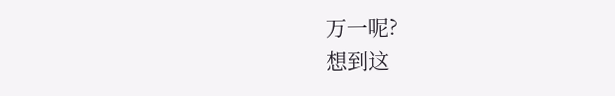万一呢?
想到这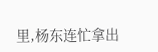里,杨东连忙拿出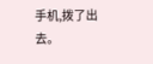手机,拨了出去。